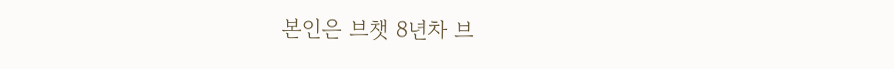본인은 브챗 8년차 브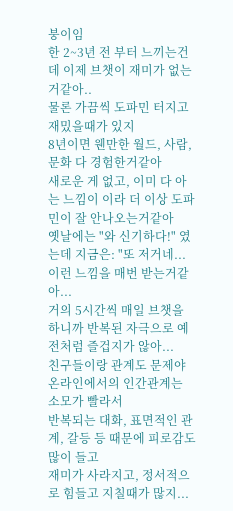붕이임
한 2~3년 전 부터 느끼는건데 이제 브챗이 재미가 없는거같아..
물론 가끔씩 도파민 터지고 재밌을때가 있지
8년이면 웬만한 월드, 사람, 문화 다 경험한거같아
새로운 게 없고, 이미 다 아는 느낌이 이라 더 이상 도파민이 잘 안나오는거같아
옛날에는 "와 신기하다!" 였는데 지금은: "또 저거네...
이런 느낌을 매번 받는거같아...
거의 5시간씩 매일 브챗을 하니까 반복된 자극으로 예전처럼 즐겁지가 않아...
친구들이랑 관계도 문제야
온라인에서의 인간관계는 소모가 빨라서
반복되는 대화, 표면적인 관계, 갈등 등 때문에 피로감도 많이 들고
재미가 사라지고, 정서적으로 힘들고 지칠때가 많지...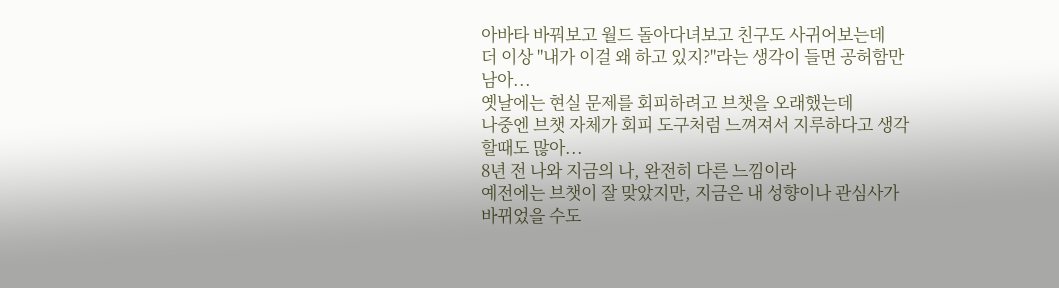아바타 바꿔보고 월드 돌아다녀보고 친구도 사귀어보는데
더 이상 "내가 이걸 왜 하고 있지?"라는 생각이 들면 공허함만 남아...
옛날에는 현실 문제를 회피하려고 브챗을 오래했는데
나중엔 브챗 자체가 회피 도구처럼 느껴져서 지루하다고 생각할때도 많아...
8년 전 나와 지금의 나, 완전히 다른 느낌이라
예전에는 브챗이 잘 맞았지만, 지금은 내 성향이나 관심사가 바뀌었을 수도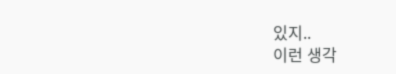있지..
이런 생각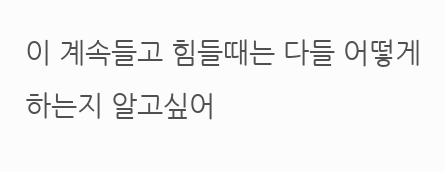이 계속들고 힘들때는 다들 어떻게 하는지 알고싶어